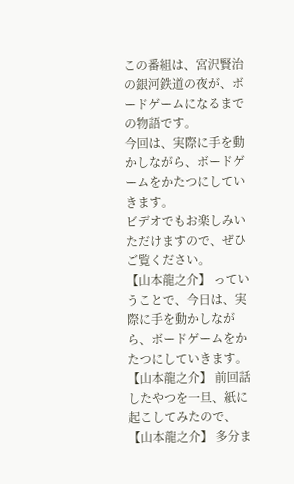この番組は、宮沢賢治の銀河鉄道の夜が、ボードゲームになるまでの物語です。
今回は、実際に手を動かしながら、ボードゲームをかたつにしていきます。
ビデオでもお楽しみいただけますので、ぜひご覧ください。
【山本龍之介】 っていうことで、今日は、実際に手を動かしながら、ボードゲームをかたつにしていきます。
【山本龍之介】 前回話したやつを一旦、紙に起こしてみたので、
【山本龍之介】 多分ま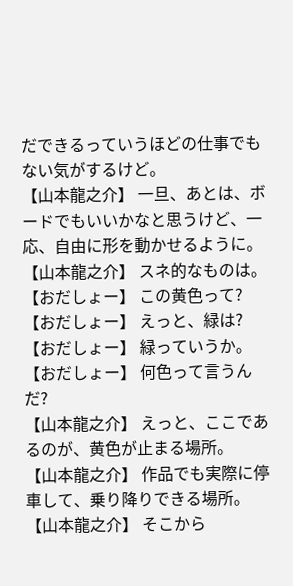だできるっていうほどの仕事でもない気がするけど。
【山本龍之介】 一旦、あとは、ボードでもいいかなと思うけど、一応、自由に形を動かせるように。
【山本龍之介】 スネ的なものは。
【おだしょー】 この黄色って?
【おだしょー】 えっと、緑は?
【おだしょー】 緑っていうか。
【おだしょー】 何色って言うんだ?
【山本龍之介】 えっと、ここであるのが、黄色が止まる場所。
【山本龍之介】 作品でも実際に停車して、乗り降りできる場所。
【山本龍之介】 そこから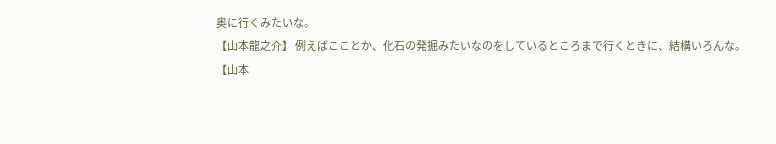奥に行くみたいな。
【山本龍之介】 例えばこことか、化石の発掘みたいなのをしているところまで行くときに、結構いろんな。
【山本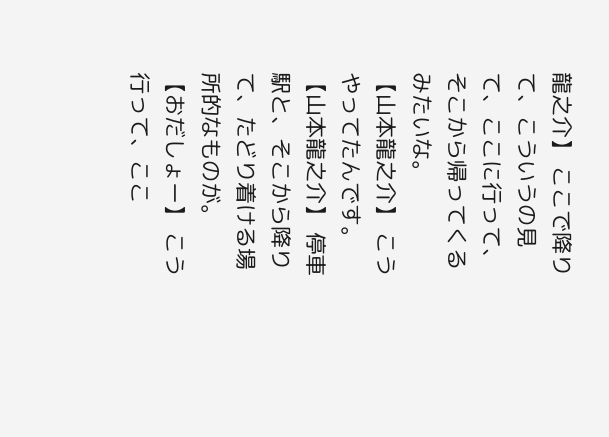龍之介】 ここで降りて、こういうの見て、ここに行って、そこから帰ってくるみたいな。
【山本龍之介】 こうやってたんです。
【山本龍之介】 停車駅と、そこから降りて、たどり着ける場所的なものが。
【おだしょー】 こう行って、ここ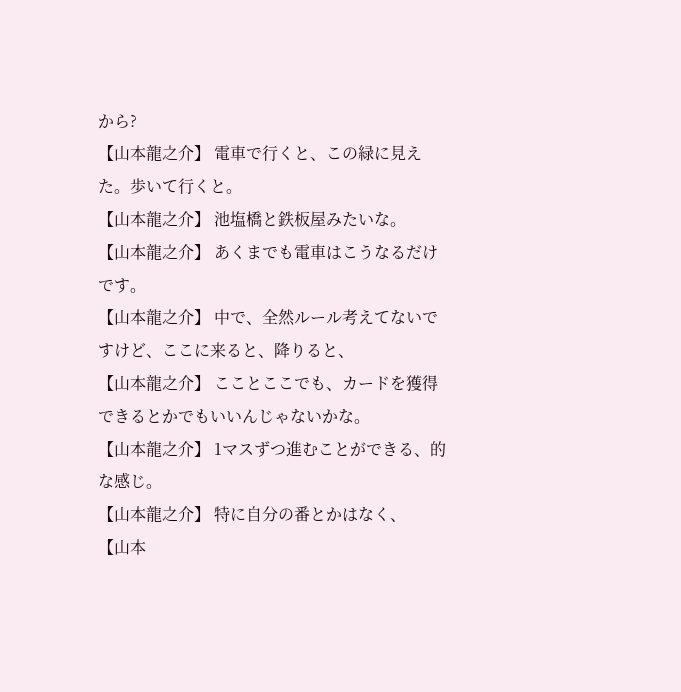から?
【山本龍之介】 電車で行くと、この緑に見えた。歩いて行くと。
【山本龍之介】 池塩橋と鉄板屋みたいな。
【山本龍之介】 あくまでも電車はこうなるだけです。
【山本龍之介】 中で、全然ルール考えてないですけど、ここに来ると、降りると、
【山本龍之介】 こことここでも、カードを獲得できるとかでもいいんじゃないかな。
【山本龍之介】 1マスずつ進むことができる、的な感じ。
【山本龍之介】 特に自分の番とかはなく、
【山本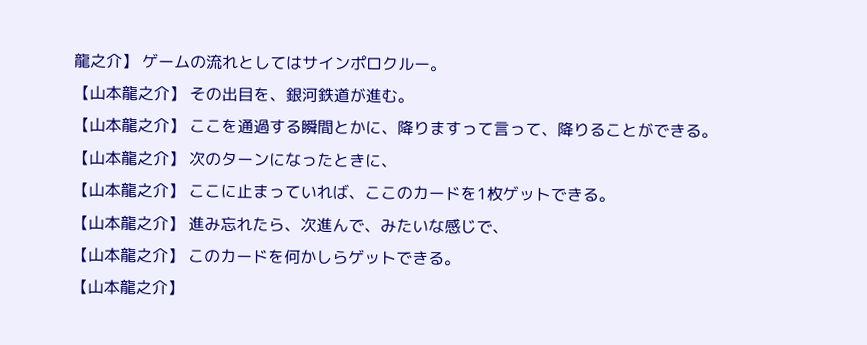龍之介】 ゲームの流れとしてはサインポロクルー。
【山本龍之介】 その出目を、銀河鉄道が進む。
【山本龍之介】 ここを通過する瞬間とかに、降りますって言って、降りることができる。
【山本龍之介】 次のターンになったときに、
【山本龍之介】 ここに止まっていれば、ここのカードを1枚ゲットできる。
【山本龍之介】 進み忘れたら、次進んで、みたいな感じで、
【山本龍之介】 このカードを何かしらゲットできる。
【山本龍之介】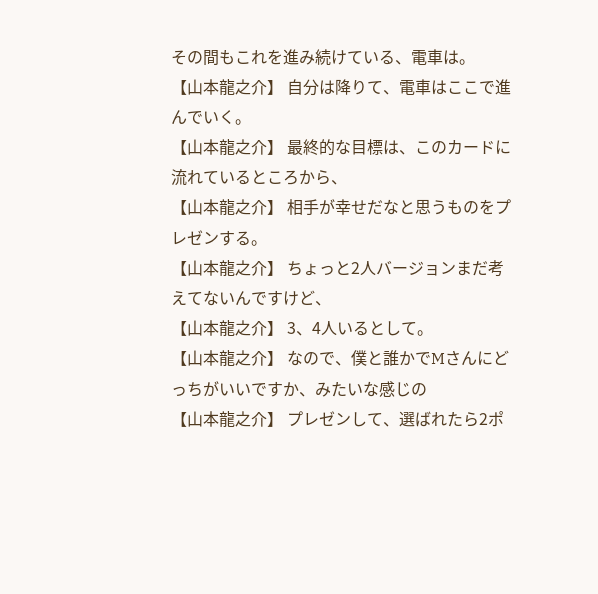その間もこれを進み続けている、電車は。
【山本龍之介】 自分は降りて、電車はここで進んでいく。
【山本龍之介】 最終的な目標は、このカードに流れているところから、
【山本龍之介】 相手が幸せだなと思うものをプレゼンする。
【山本龍之介】 ちょっと2人バージョンまだ考えてないんですけど、
【山本龍之介】 3、4人いるとして。
【山本龍之介】 なので、僕と誰かでMさんにどっちがいいですか、みたいな感じの
【山本龍之介】 プレゼンして、選ばれたら2ポ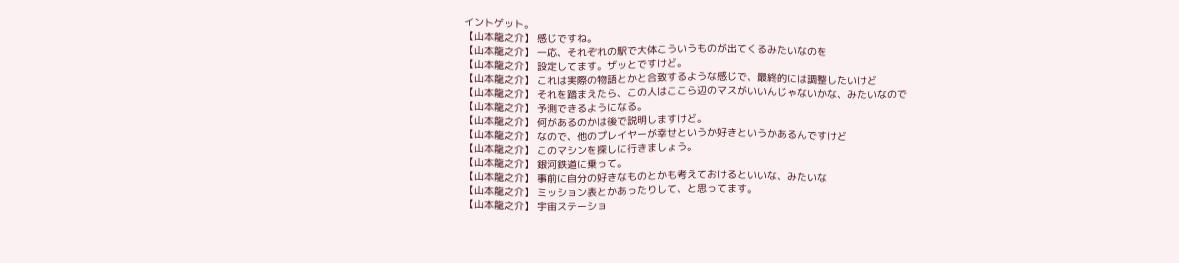イントゲット。
【山本龍之介】 感じですね。
【山本龍之介】 一応、それぞれの駅で大体こういうものが出てくるみたいなのを
【山本龍之介】 設定してます。ザッとですけど。
【山本龍之介】 これは実際の物語とかと合致するような感じで、最終的には調整したいけど
【山本龍之介】 それを踏まえたら、この人はここら辺のマスがいいんじゃないかな、みたいなので
【山本龍之介】 予測できるようになる。
【山本龍之介】 何があるのかは後で説明しますけど。
【山本龍之介】 なので、他のプレイヤーが幸せというか好きというかあるんですけど
【山本龍之介】 このマシンを探しに行きましょう。
【山本龍之介】 銀河鉄道に乗って。
【山本龍之介】 事前に自分の好きなものとかも考えておけるといいな、みたいな
【山本龍之介】 ミッション表とかあったりして、と思ってます。
【山本龍之介】 宇宙ステーショ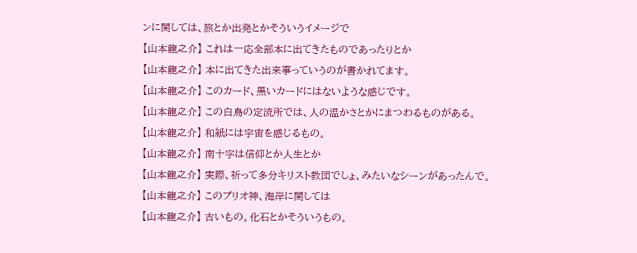ンに関しては、旅とか出発とかそういうイメージで
【山本龍之介】 これは一応全部本に出てきたものであったりとか
【山本龍之介】 本に出てきた出来事っていうのが書かれてます。
【山本龍之介】 このカード、黒いカードにはないような感じです。
【山本龍之介】 この白鳥の定流所では、人の温かさとかにまつわるものがある。
【山本龍之介】 和紙には宇宙を感じるもの。
【山本龍之介】 南十字は信仰とか人生とか
【山本龍之介】 実際、祈って多分キリスト教団でしょ、みたいなシーンがあったんで。
【山本龍之介】 このプリオ神、海岸に関しては
【山本龍之介】 古いもの。化石とかそういうもの。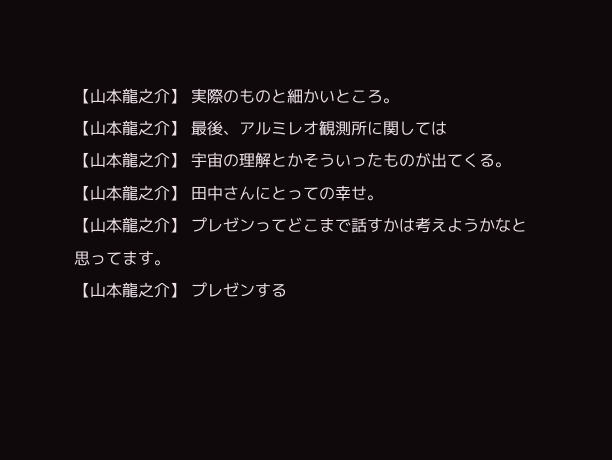【山本龍之介】 実際のものと細かいところ。
【山本龍之介】 最後、アルミレオ観測所に関しては
【山本龍之介】 宇宙の理解とかそういったものが出てくる。
【山本龍之介】 田中さんにとっての幸せ。
【山本龍之介】 プレゼンってどこまで話すかは考えようかなと思ってます。
【山本龍之介】 プレゼンする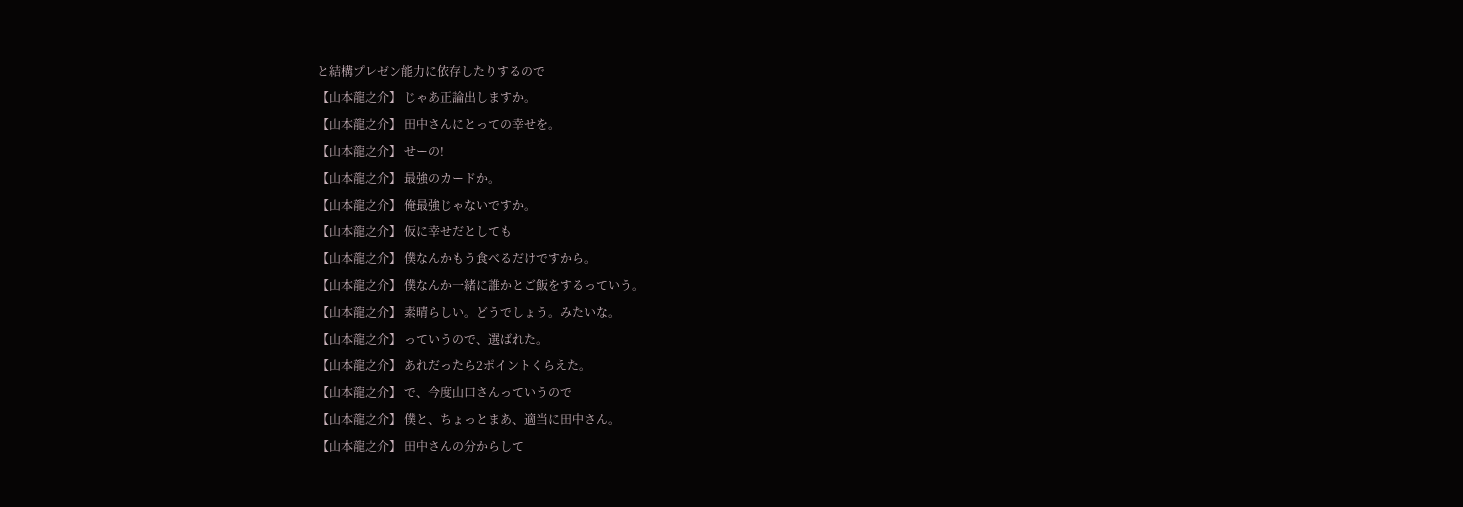と結構プレゼン能力に依存したりするので
【山本龍之介】 じゃあ正論出しますか。
【山本龍之介】 田中さんにとっての幸せを。
【山本龍之介】 せーの!
【山本龍之介】 最強のカードか。
【山本龍之介】 俺最強じゃないですか。
【山本龍之介】 仮に幸せだとしても
【山本龍之介】 僕なんかもう食べるだけですから。
【山本龍之介】 僕なんか一緒に誰かとご飯をするっていう。
【山本龍之介】 素晴らしい。どうでしょう。みたいな。
【山本龍之介】 っていうので、選ばれた。
【山本龍之介】 あれだったら2ポイントくらえた。
【山本龍之介】 で、今度山口さんっていうので
【山本龍之介】 僕と、ちょっとまあ、適当に田中さん。
【山本龍之介】 田中さんの分からして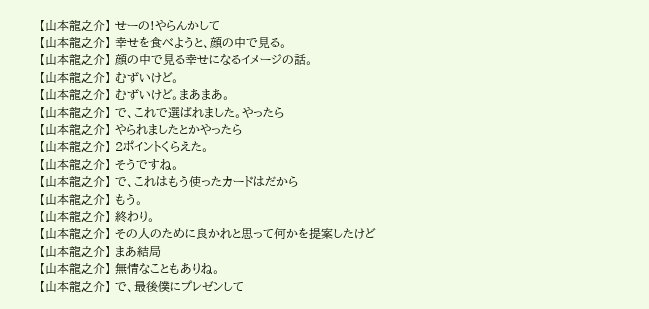【山本龍之介】 せーの!やらんかして
【山本龍之介】 幸せを食べようと、顔の中で見る。
【山本龍之介】 顔の中で見る幸せになるイメージの話。
【山本龍之介】 むずいけど。
【山本龍之介】 むずいけど。まあまあ。
【山本龍之介】 で、これで選ばれました。やったら
【山本龍之介】 やられましたとかやったら
【山本龍之介】 2ポイントくらえた。
【山本龍之介】 そうですね。
【山本龍之介】 で、これはもう使ったカードはだから
【山本龍之介】 もう。
【山本龍之介】 終わり。
【山本龍之介】 その人のために良かれと思って何かを提案したけど
【山本龍之介】 まあ結局
【山本龍之介】 無情なこともありね。
【山本龍之介】 で、最後僕にプレゼンして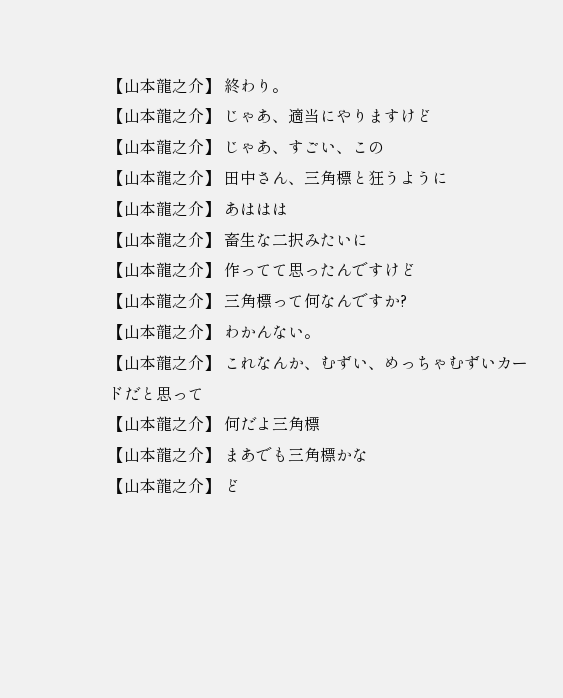【山本龍之介】 終わり。
【山本龍之介】 じゃあ、適当にやりますけど
【山本龍之介】 じゃあ、すごい、この
【山本龍之介】 田中さん、三角標と狂うように
【山本龍之介】 あははは
【山本龍之介】 畜生な二択みたいに
【山本龍之介】 作ってて思ったんですけど
【山本龍之介】 三角標って何なんですか?
【山本龍之介】 わかんない。
【山本龍之介】 これなんか、むずい、めっちゃむずいカードだと思って
【山本龍之介】 何だよ三角標
【山本龍之介】 まあでも三角標かな
【山本龍之介】 ど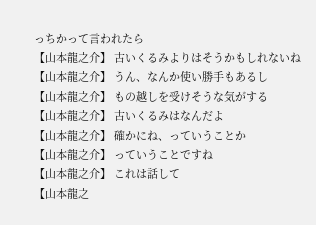っちかって言われたら
【山本龍之介】 古いくるみよりはそうかもしれないね
【山本龍之介】 うん、なんか使い勝手もあるし
【山本龍之介】 もの越しを受けそうな気がする
【山本龍之介】 古いくるみはなんだよ
【山本龍之介】 確かにね、っていうことか
【山本龍之介】 っていうことですね
【山本龍之介】 これは話して
【山本龍之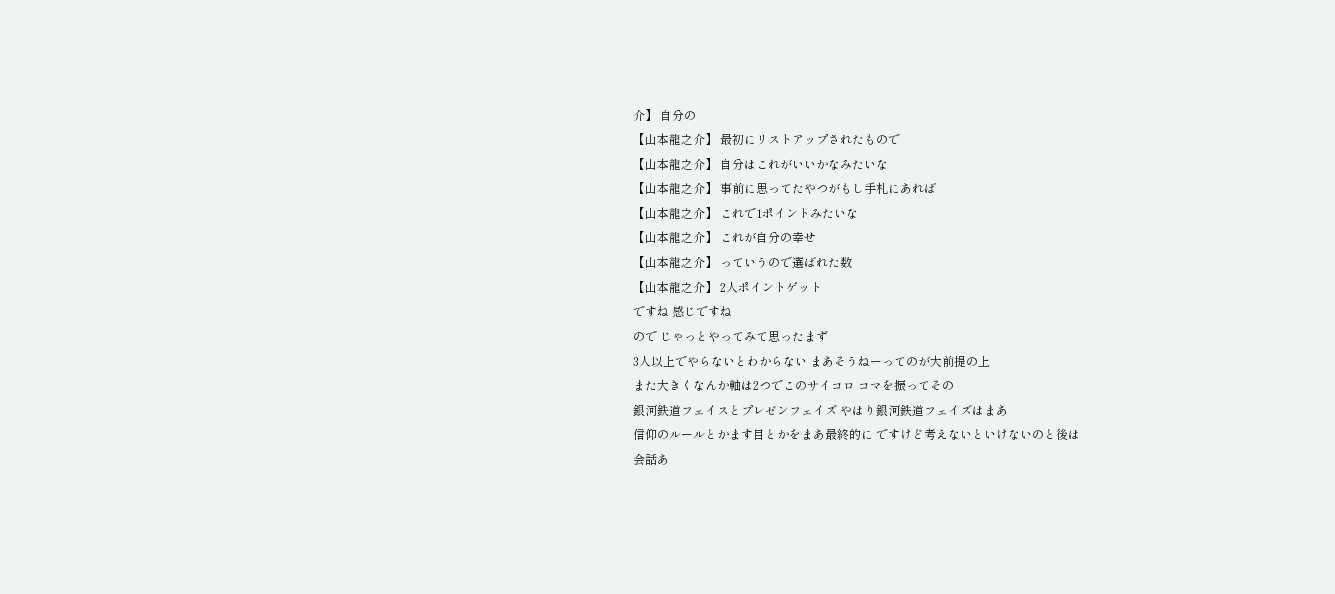介】 自分の
【山本龍之介】 最初にリストアップされたもので
【山本龍之介】 自分はこれがいいかなみたいな
【山本龍之介】 事前に思ってたやつがもし手札にあれば
【山本龍之介】 これで1ポイントみたいな
【山本龍之介】 これが自分の幸せ
【山本龍之介】 っていうので選ばれた数
【山本龍之介】 2人ポイントゲット
ですね 感じですね
ので じゃっとやってみて思ったまず
3人以上でやらないとわからない まあそうねーってのが大前提の上
また大きくなんか軸は2つでこのサイコロ コマを振ってその
銀河鉄道フェイスとプレゼンフェイズ やはり銀河鉄道フェイズはまあ
信仰のルールとかます目とかをまあ最終的に ですけど考えないといけないのと後は
会話あ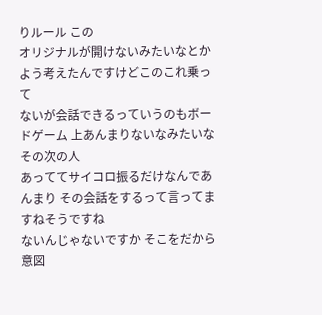りルール この
オリジナルが開けないみたいなとか よう考えたんですけどこのこれ乗って
ないが会話できるっていうのもボードゲーム 上あんまりないなみたいなその次の人
あっててサイコロ振るだけなんであんまり その会話をするって言ってますねそうですね
ないんじゃないですか そこをだから意図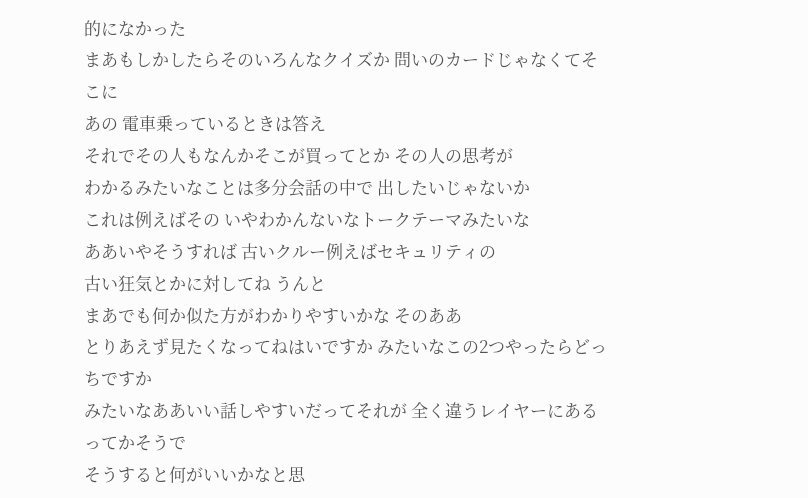的になかった
まあもしかしたらそのいろんなクイズか 問いのカードじゃなくてそこに
あの 電車乗っているときは答え
それでその人もなんかそこが買ってとか その人の思考が
わかるみたいなことは多分会話の中で 出したいじゃないか
これは例えばその いやわかんないなトークテーマみたいな
ああいやそうすれば 古いクルー例えばセキュリティの
古い狂気とかに対してね うんと
まあでも何か似た方がわかりやすいかな そのああ
とりあえず見たくなってねはいですか みたいなこの2つやったらどっちですか
みたいなああいい話しやすいだってそれが 全く違うレイヤーにあるってかそうで
そうすると何がいいかなと思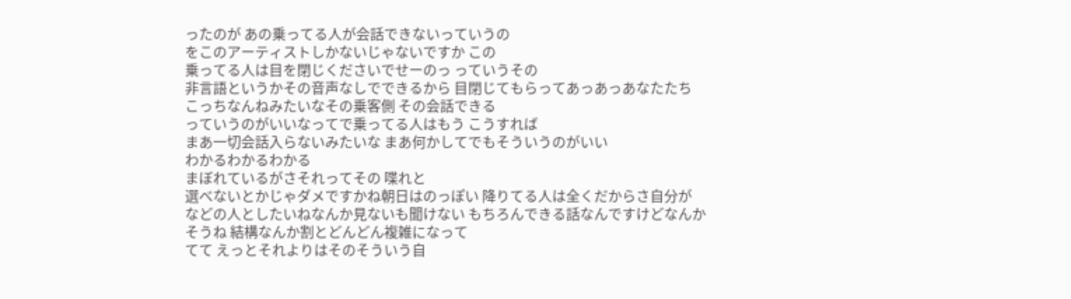ったのが あの乗ってる人が会話できないっていうの
をこのアーティストしかないじゃないですか この
乗ってる人は目を閉じくださいでせーのっ っていうその
非言語というかその音声なしでできるから 目閉じてもらってあっあっあなたたち
こっちなんねみたいなその乗客側 その会話できる
っていうのがいいなってで乗ってる人はもう こうすれば
まあ一切会話入らないみたいな まあ何かしてでもそういうのがいい
わかるわかるわかる
まぼれているがさそれってその 喋れと
選べないとかじゃダメですかね朝日はのっぽい 降りてる人は全くだからさ自分が
などの人としたいねなんか見ないも聞けない もちろんできる話なんですけどなんか
そうね 結構なんか割とどんどん複雑になって
てて えっとそれよりはそのそういう自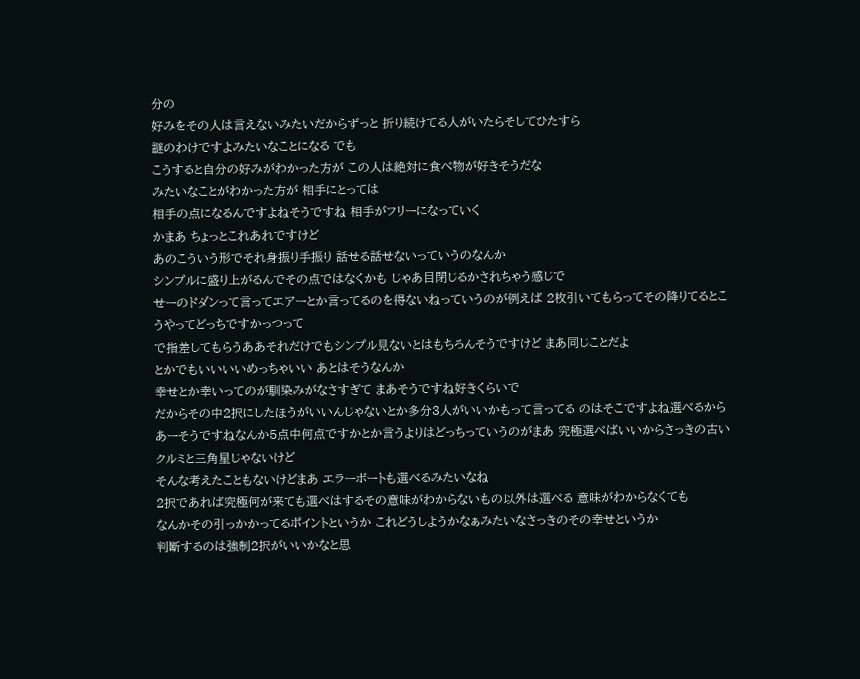分の
好みをその人は言えないみたいだからずっと 折り続けてる人がいたらそしてひたすら
謎のわけですよみたいなことになる でも
こうすると自分の好みがわかった方が この人は絶対に食べ物が好きそうだな
みたいなことがわかった方が 相手にとっては
相手の点になるんですよねそうですね 相手がフリーになっていく
かまあ ちょっとこれあれですけど
あのこういう形でそれ身振り手振り 話せる話せないっていうのなんか
シンプルに盛り上がるんでその点ではなくかも じゃあ目閉じるかされちゃう感じで
せーのドダンって言ってエアーとか言ってるのを得ないねっていうのが例えば 2枚引いてもらってその降りてるとこうやってどっちですかっつって
で指差してもらうああそれだけでもシンプル見ないとはもちろんそうですけど まあ同じことだよ
とかでもいいいいめっちゃいい あとはそうなんか
幸せとか幸いってのが馴染みがなさすぎて まあそうですね好きくらいで
だからその中2択にしたほうがいいんじゃないとか多分3人がいいかもって言ってる のはそこですよね選べるから
あーそうですねなんか5点中何点ですかとか言うよりはどっちっていうのがまあ 究極選べばいいからさっきの古いクルミと三角星じゃないけど
そんな考えたこともないけどまあ エラーボートも選べるみたいなね
2択であれば究極何が来ても選べはするその意味がわからないもの以外は選べる 意味がわからなくても
なんかその引っかかってるポイントというか これどうしようかなぁみたいなさっきのその幸せというか
判断するのは強制2択がいいかなと思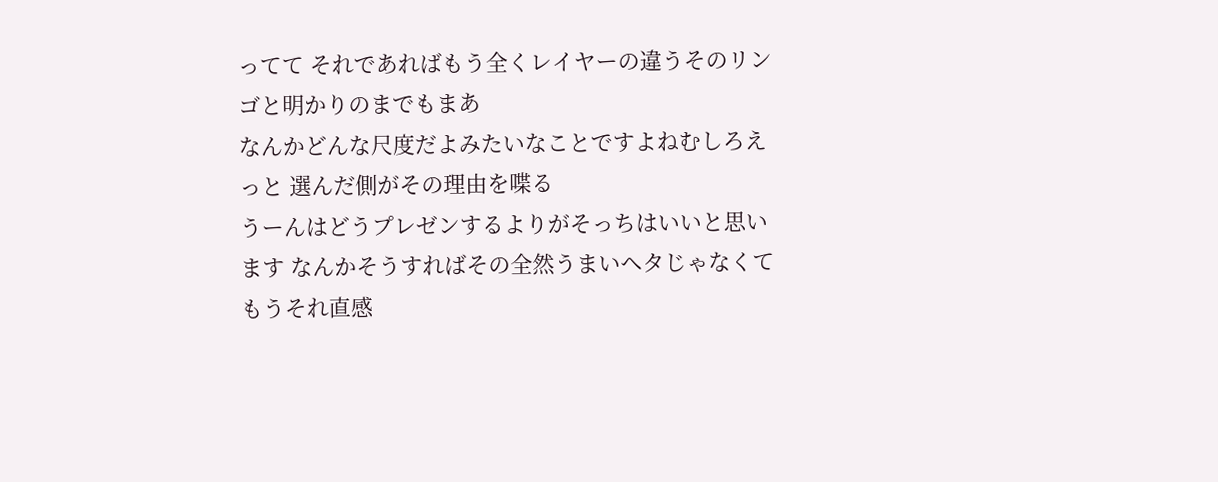ってて それであればもう全くレイヤーの違うそのリンゴと明かりのまでもまあ
なんかどんな尺度だよみたいなことですよねむしろえっと 選んだ側がその理由を喋る
うーんはどうプレゼンするよりがそっちはいいと思います なんかそうすればその全然うまいヘタじゃなくてもうそれ直感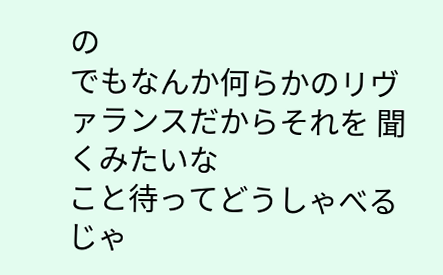の
でもなんか何らかのリヴァランスだからそれを 聞くみたいな
こと待ってどうしゃべるじゃ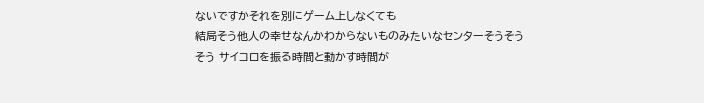ないですかそれを別にゲーム上しなくても
結局そう他人の幸せなんかわからないものみたいなセンターそうそう
そう サイコロを振る時間と動かす時間が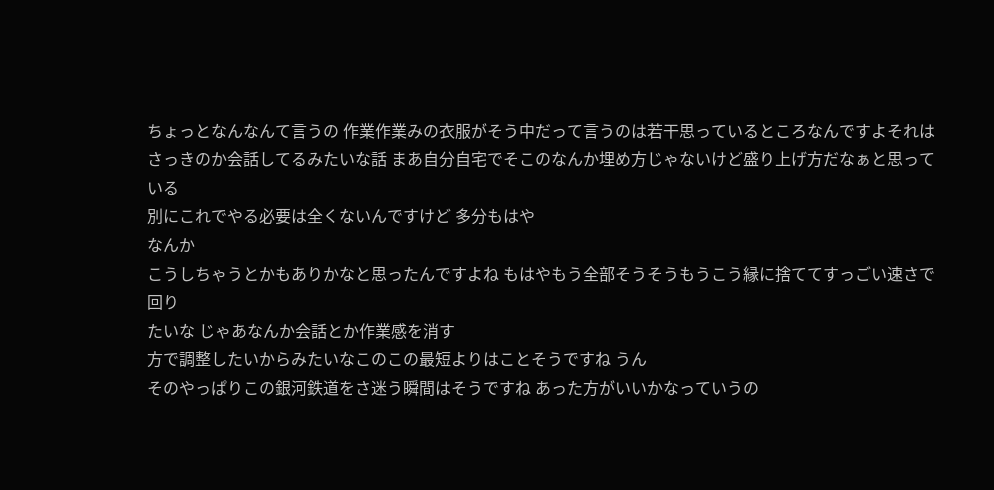ちょっとなんなんて言うの 作業作業みの衣服がそう中だって言うのは若干思っているところなんですよそれは
さっきのか会話してるみたいな話 まあ自分自宅でそこのなんか埋め方じゃないけど盛り上げ方だなぁと思っている
別にこれでやる必要は全くないんですけど 多分もはや
なんか
こうしちゃうとかもありかなと思ったんですよね もはやもう全部そうそうもうこう縁に捨ててすっごい速さで回り
たいな じゃあなんか会話とか作業感を消す
方で調整したいからみたいなこのこの最短よりはことそうですね うん
そのやっぱりこの銀河鉄道をさ迷う瞬間はそうですね あった方がいいかなっていうの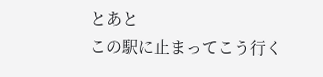とあと
この駅に止まってこう行く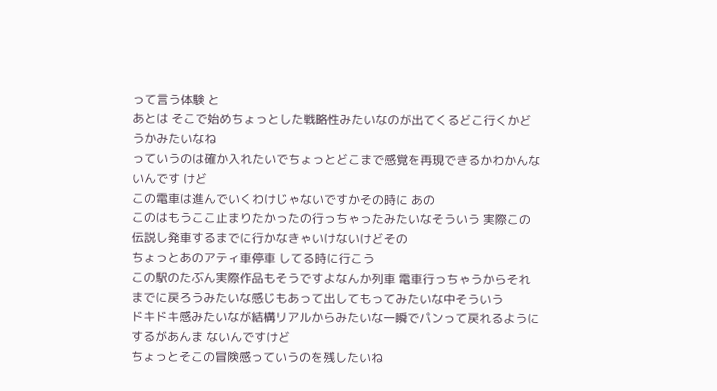って言う体験 と
あとは そこで始めちょっとした戦略性みたいなのが出てくるどこ行くかどうかみたいなね
っていうのは確か入れたいでちょっとどこまで感覚を再現できるかわかんないんです けど
この電車は進んでいくわけじゃないですかその時に あの
このはもうここ止まりたかったの行っちゃったみたいなそういう 実際この伝説し発車するまでに行かなきゃいけないけどその
ちょっとあのアティ車停車 してる時に行こう
この駅のたぶん実際作品もそうですよなんか列車 電車行っちゃうからそれまでに戻ろうみたいな感じもあって出してもってみたいな中そういう
ドキドキ感みたいなが結構リアルからみたいな一瞬でパンって戻れるようにするがあんま ないんですけど
ちょっとそこの冒険感っていうのを残したいね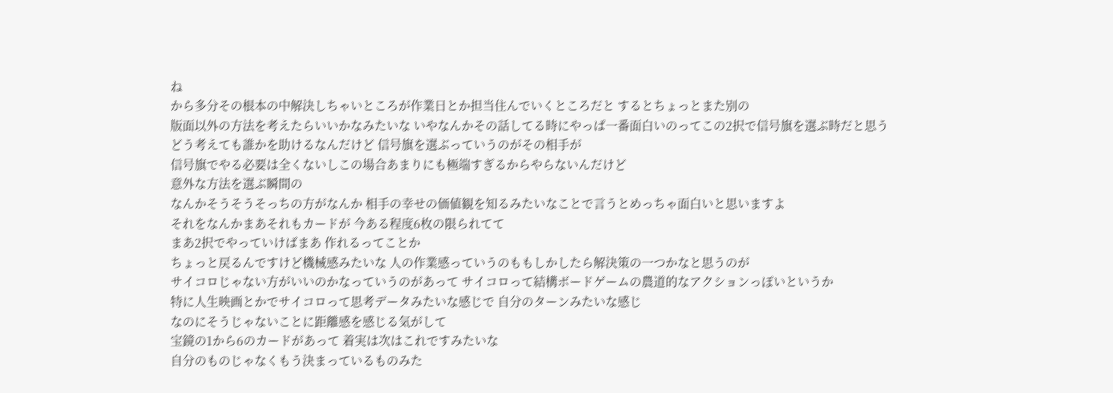ね
から多分その根本の中解決しちゃいところが作業日とか担当住んでいくところだと するとちょっとまた別の
版面以外の方法を考えたらいいかなみたいな いやなんかその話してる時にやっぱ一番面白いのってこの2択で信号旗を選ぶ時だと思う
どう考えても誰かを助けるなんだけど 信号旗を選ぶっていうのがその相手が
信号旗でやる必要は全くないしこの場合あまりにも極端すぎるからやらないんだけど
意外な方法を選ぶ瞬間の
なんかそうそうそっちの方がなんか 相手の幸せの価値観を知るみたいなことで言うとめっちゃ面白いと思いますよ
それをなんかまあそれもカードが 今ある程度6枚の限られてて
まあ2択でやっていけばまあ 作れるってことか
ちょっと戻るんですけど機械感みたいな 人の作業感っていうのももしかしたら解決策の一つかなと思うのが
サイコロじゃない方がいいのかなっていうのがあって サイコロって結構ボードゲームの農道的なアクションっぽいというか
特に人生映画とかでサイコロって思考データみたいな感じで 自分のターンみたいな感じ
なのにそうじゃないことに距離感を感じる気がして
宝鏡の1から6のカードがあって 着実は次はこれですみたいな
自分のものじゃなくもう決まっているものみた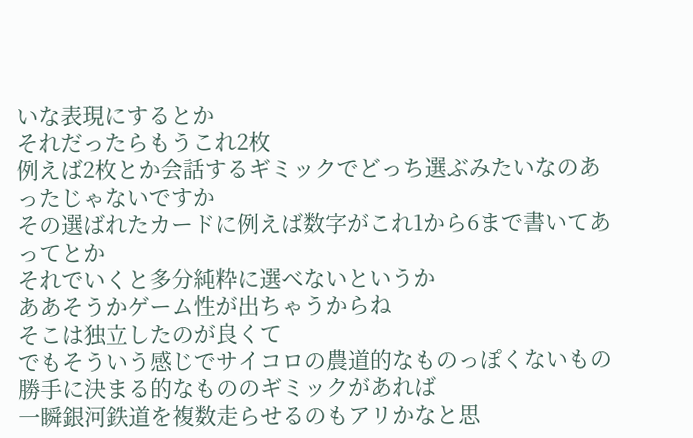いな表現にするとか
それだったらもうこれ2枚
例えば2枚とか会話するギミックでどっち選ぶみたいなのあったじゃないですか
その選ばれたカードに例えば数字がこれ1から6まで書いてあってとか
それでいくと多分純粋に選べないというか
ああそうかゲーム性が出ちゃうからね
そこは独立したのが良くて
でもそういう感じでサイコロの農道的なものっぽくないもの
勝手に決まる的なもののギミックがあれば
一瞬銀河鉄道を複数走らせるのもアリかなと思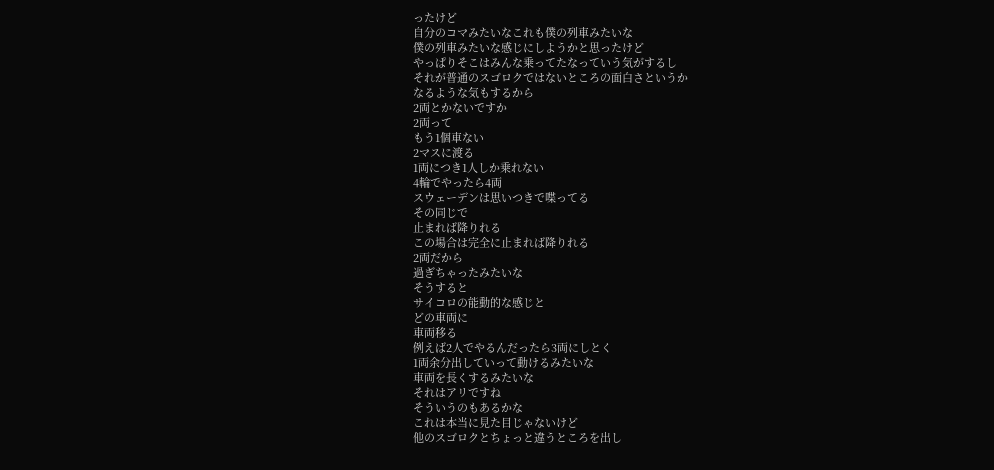ったけど
自分のコマみたいなこれも僕の列車みたいな
僕の列車みたいな感じにしようかと思ったけど
やっぱりそこはみんな乗ってたなっていう気がするし
それが普通のスゴロクではないところの面白さというか
なるような気もするから
2両とかないですか
2両って
もう1個車ない
2マスに渡る
1両につき1人しか乗れない
4輪でやったら4両
スウェーデンは思いつきで喋ってる
その同じで
止まれば降りれる
この場合は完全に止まれば降りれる
2両だから
過ぎちゃったみたいな
そうすると
サイコロの能動的な感じと
どの車両に
車両移る
例えば2人でやるんだったら3両にしとく
1両余分出していって動けるみたいな
車両を長くするみたいな
それはアリですね
そういうのもあるかな
これは本当に見た目じゃないけど
他のスゴロクとちょっと違うところを出し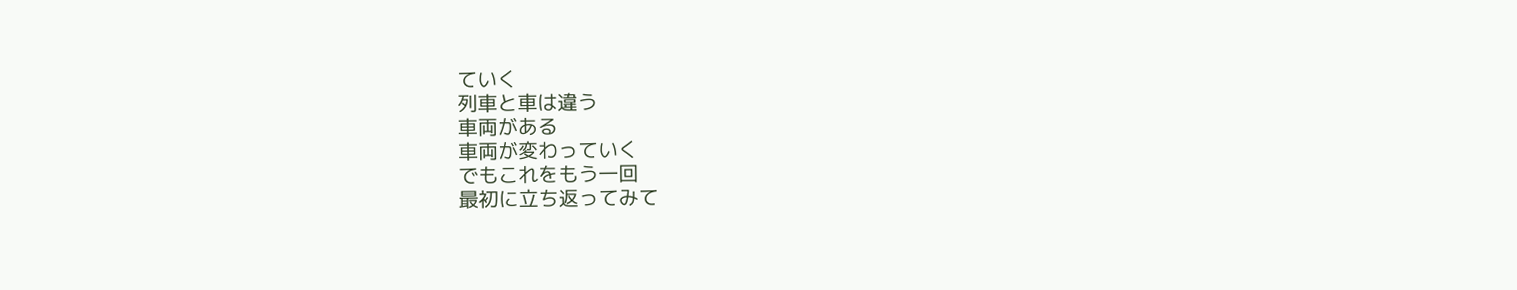ていく
列車と車は違う
車両がある
車両が変わっていく
でもこれをもう一回
最初に立ち返ってみて